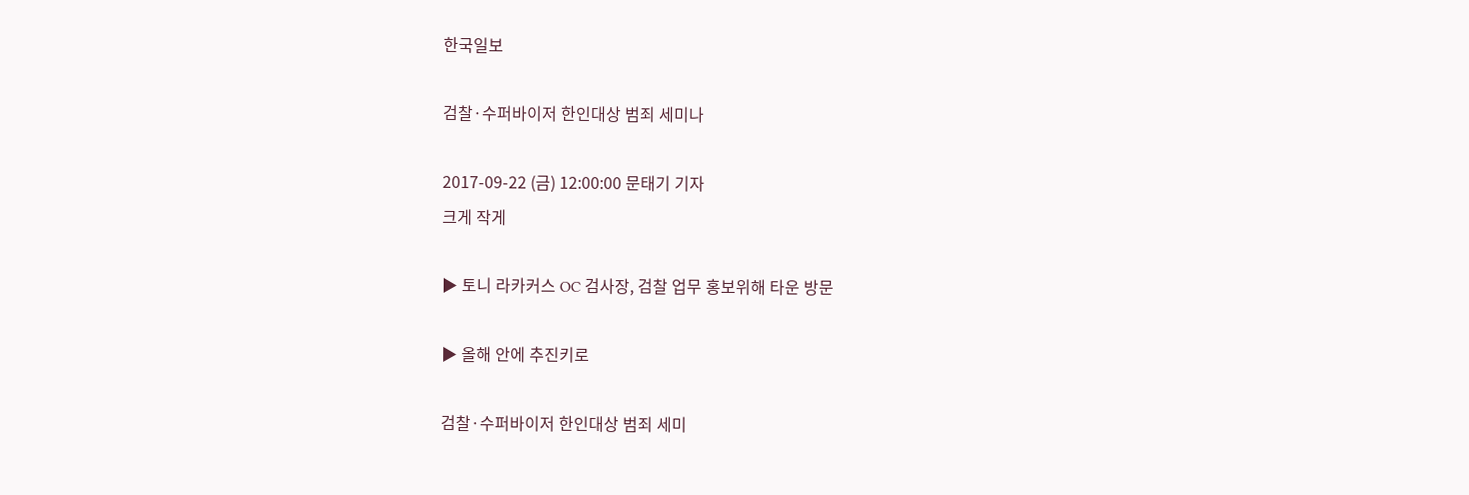한국일보

검찰·수퍼바이저 한인대상 범죄 세미나

2017-09-22 (금) 12:00:00 문태기 기자
크게 작게

▶ 토니 라카커스 OC 검사장, 검찰 업무 홍보위해 타운 방문

▶ 올해 안에 추진키로

검찰·수퍼바이저 한인대상 범죄 세미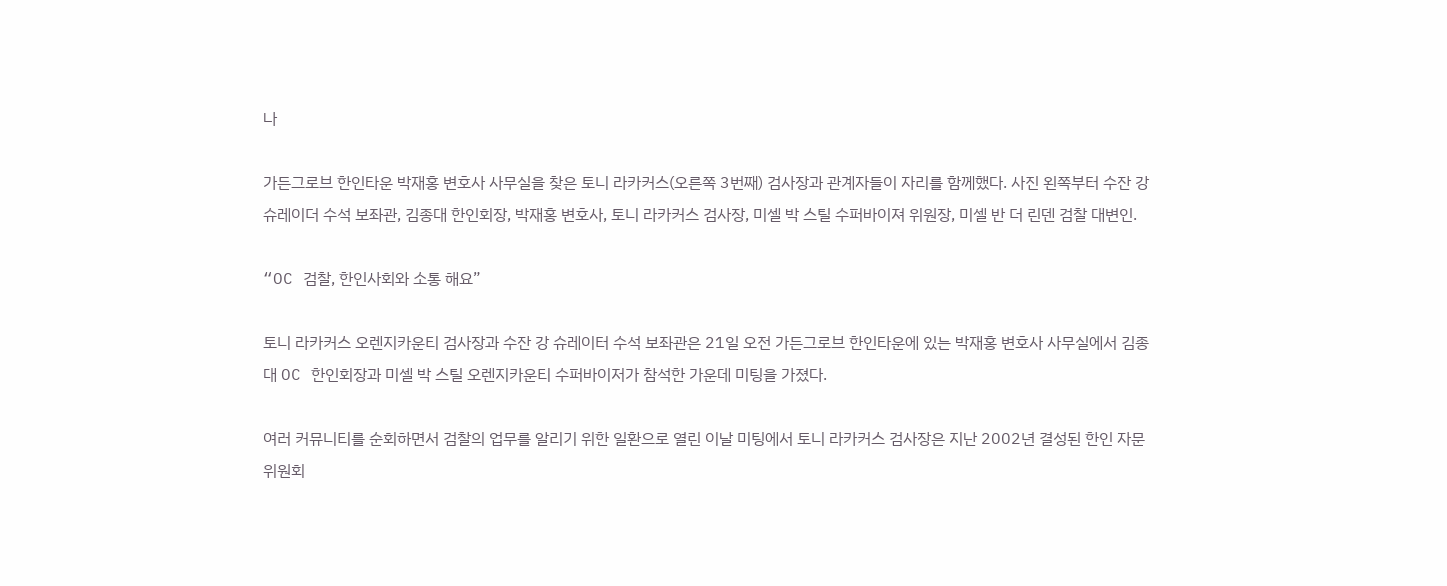나

가든그로브 한인타운 박재홍 변호사 사무실을 찾은 토니 라카커스(오른쪽 3번째) 검사장과 관계자들이 자리를 함께했다. 사진 왼쪽부터 수잔 강 슈레이더 수석 보좌관, 김종대 한인회장, 박재홍 변호사, 토니 라카커스 검사장, 미셀 박 스틸 수퍼바이져 위원장, 미셀 반 더 린덴 검찰 대변인.

“OC 검찰, 한인사회와 소통 해요”

토니 라카커스 오렌지카운티 검사장과 수잔 강 슈레이터 수석 보좌관은 21일 오전 가든그로브 한인타운에 있는 박재홍 변호사 사무실에서 김종대 OC 한인회장과 미셀 박 스틸 오렌지카운티 수퍼바이저가 참석한 가운데 미팅을 가졌다.

여러 커뮤니티를 순회하면서 검찰의 업무를 알리기 위한 일환으로 열린 이날 미팅에서 토니 라카커스 검사장은 지난 2002년 결성된 한인 자문위원회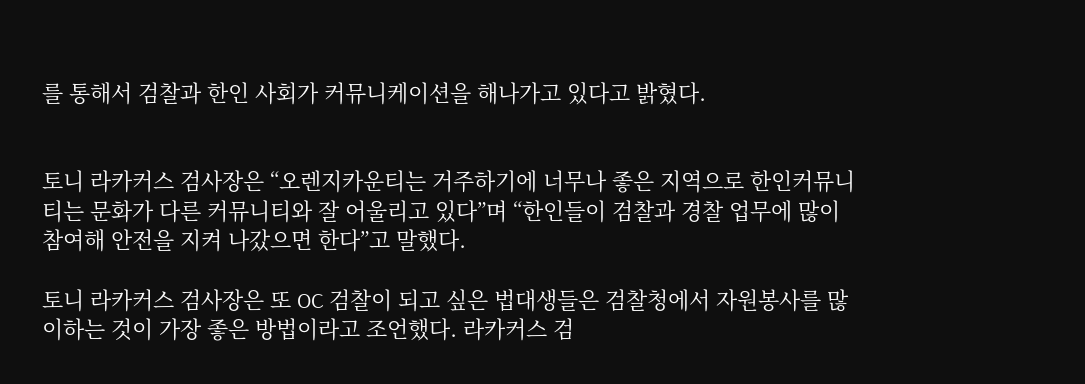를 통해서 검찰과 한인 사회가 커뮤니케이션을 해나가고 있다고 밝혔다.


토니 라카커스 검사장은 “오렌지카운티는 거주하기에 너무나 좋은 지역으로 한인커뮤니티는 문화가 다른 커뮤니티와 잘 어울리고 있다”며 “한인들이 검찰과 경찰 업무에 많이 참여해 안전을 지켜 나갔으면 한다”고 말했다.

토니 라카커스 검사장은 또 OC 검찰이 되고 싶은 법대생들은 검찰청에서 자원봉사를 많이하는 것이 가장 좋은 방법이라고 조언했다. 라카커스 검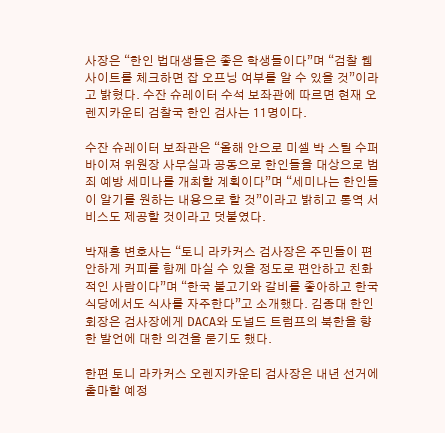사장은 “한인 법대생들은 좋은 학생들이다”며 “검찰 웹사이트를 체크하면 잡 오프닝 여부를 알 수 있을 것”이라고 밝혔다. 수잔 슈레이터 수석 보좌관에 따르면 현재 오렌지카운티 검찰국 한인 검사는 11명이다.

수잔 슈레이터 보좌관은 “올해 안으로 미셀 박 스틸 수퍼바이져 위원장 사무실과 공동으로 한인들을 대상으로 범죄 예방 세미나를 개최할 계획이다”며 “세미나는 한인들이 알기를 원하는 내용으로 할 것”이라고 밝히고 통역 서비스도 제공할 것이라고 덧붙였다.

박재홍 변호사는 “토니 라카커스 검사장은 주민들이 편안하게 커피를 함께 마실 수 있을 정도로 편안하고 친화적인 사람이다”며 “한국 불고기와 갈비를 좋아하고 한국 식당에서도 식사를 자주한다”고 소개했다. 김종대 한인회장은 검사장에게 DACA와 도널드 트럼프의 북한을 향한 발언에 대한 의견을 묻기도 했다.

한편 토니 라카커스 오렌지카운티 검사장은 내년 선거에 출마할 예정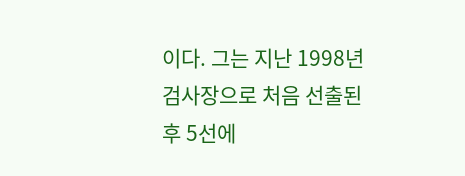이다. 그는 지난 1998년 검사장으로 처음 선출된 후 5선에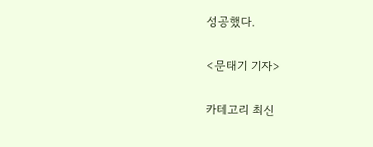성공했다.

<문태기 기자>

카테고리 최신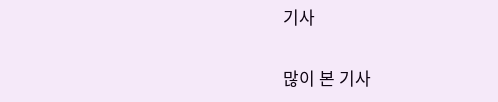기사

많이 본 기사